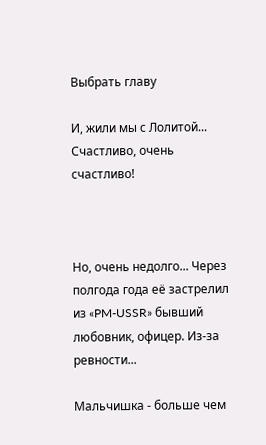Выбрать главу

И, жили мы с Лолитой... Счастливо, очень счастливо!



Но, очень недолго... Через полгода года её застрелил из «PM-USSR» бывший любовник, офицер. Из-за ревности...

Мальчишка - больше чем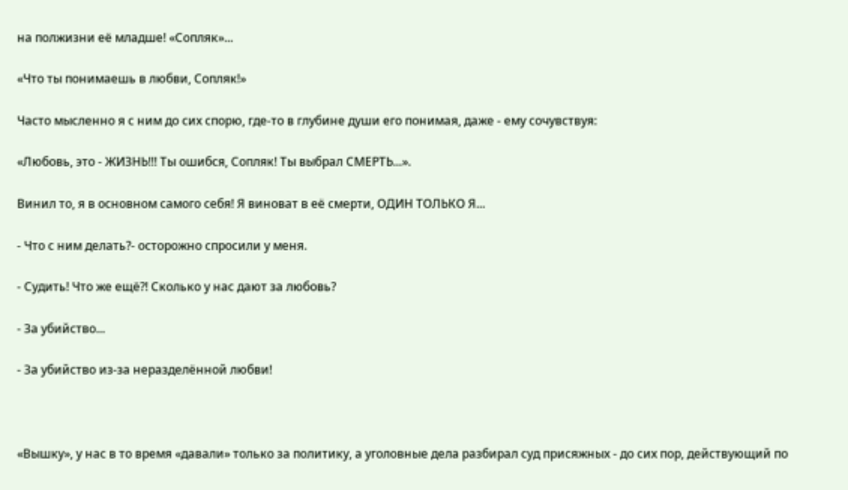на полжизни её младше! «Сопляк»...

«Что ты понимаешь в любви, Сопляк!»

Часто мысленно я с ним до сих спорю, где-то в глубине души его понимая, даже - ему сочувствуя:

«Любовь, это - ЖИЗНЬ!!! Ты ошибся, Сопляк! Ты выбрал СМЕРТЬ...».

Винил то, я в основном самого себя! Я виноват в её смерти, ОДИН ТОЛЬКО Я...

- Что с ним делать?- осторожно спросили у меня.

- Судить! Что же ещё?! Сколько у нас дают за любовь?

- За убийство...

- За убийство из-за неразделённой любви!



«Вышку», у нас в то время «давали» только за политику, а уголовные дела разбирал суд присяжных - до сих пор, действующий по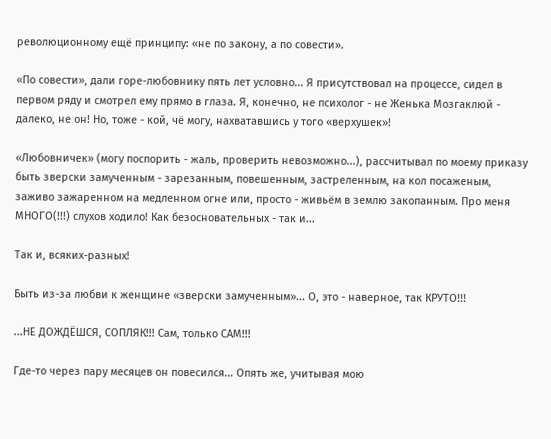революционному ещё принципу: «не по закону, а по совести».

«По совести», дали горе-любовнику пять лет условно... Я присутствовал на процессе, сидел в первом ряду и смотрел ему прямо в глаза. Я, конечно, не психолог - не Женька Мозгаклюй - далеко, не он! Но, тоже - кой, чё могу, нахватавшись у того «верхушек»!

«Любовничек» (могу поспорить - жаль, проверить невозможно...), рассчитывал по моему приказу быть зверски замученным - зарезанным, повешенным, застреленным, на кол посаженым, заживо зажаренном на медленном огне или, просто - живьём в землю закопанным. Про меня МНОГО(!!!) слухов ходило! Как безосновательных - так и...

Так и, всяких-разных!

Быть из-за любви к женщине «зверски замученным»... О, это - наверное, так КРУТО!!!

...НЕ ДОЖДЁШСЯ, СОПЛЯК!!! Сам, только САМ!!!

Где-то через пару месяцев он повесился... Опять же, учитывая мою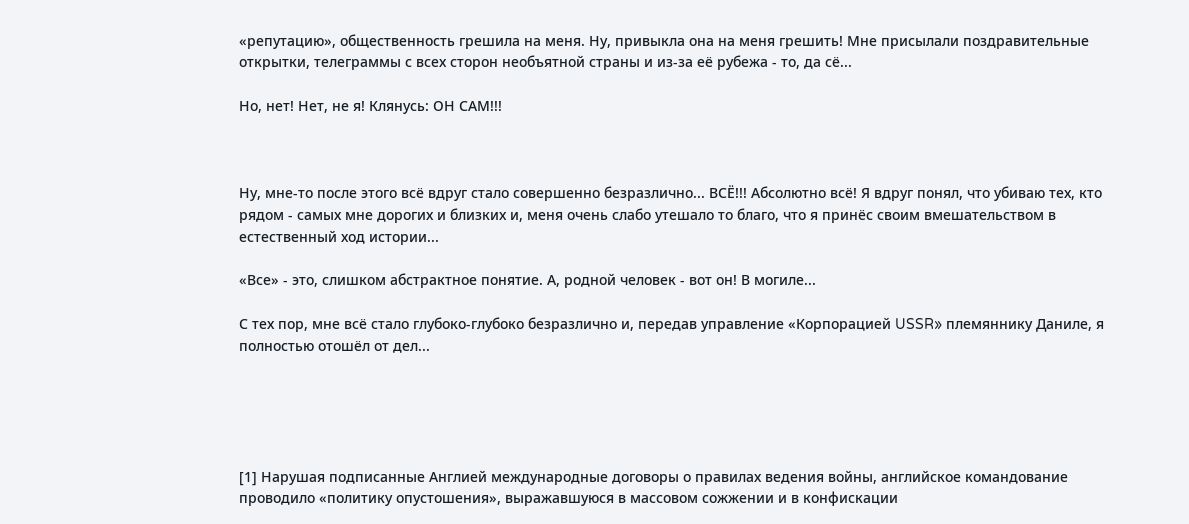«репутацию», общественность грешила на меня. Ну, привыкла она на меня грешить! Мне присылали поздравительные открытки, телеграммы с всех сторон необъятной страны и из-за её рубежа - то, да сё...

Но, нет! Нет, не я! Клянусь: ОН САМ!!!



Ну, мне-то после этого всё вдруг стало совершенно безразлично... ВСЁ!!! Абсолютно всё! Я вдруг понял, что убиваю тех, кто рядом - самых мне дорогих и близких и, меня очень слабо утешало то благо, что я принёс своим вмешательством в естественный ход истории...

«Все» - это, слишком абстрактное понятие. А, родной человек - вот он! В могиле...

С тех пор, мне всё стало глубоко-глубоко безразлично и, передав управление «Корпорацией USSR» племяннику Даниле, я полностью отошёл от дел...





[1] Нарушая подписанные Англией международные договоры о правилах ведения войны, английское командование проводило «политику опустошения», выражавшуюся в массовом сожжении и в конфискации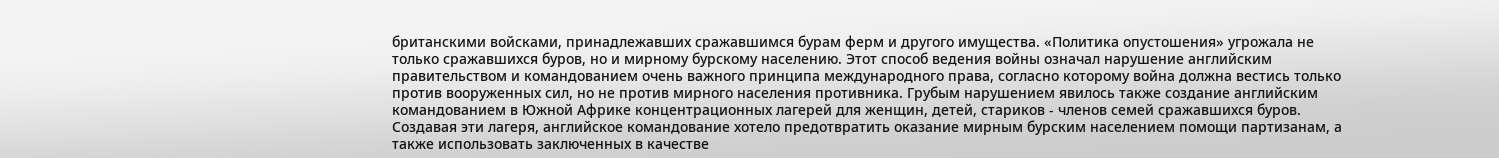британскими войсками, принадлежавших сражавшимся бурам ферм и другого имущества. «Политика опустошения» угрожала не только сражавшихся буров, но и мирному бурскому населению. Этот способ ведения войны означал нарушение английским правительством и командованием очень важного принципа международного права, согласно которому война должна вестись только против вооруженных сил, но не против мирного населения противника. Грубым нарушением явилось также создание английским командованием в Южной Африке концентрационных лагерей для женщин, детей, стариков - членов семей сражавшихся буров. Создавая эти лагеря, английское командование хотело предотвратить оказание мирным бурским населением помощи партизанам, а также использовать заключенных в качестве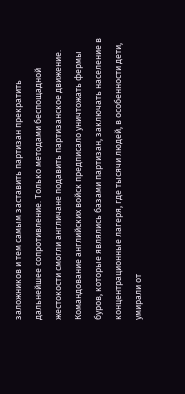заложников и тем самым заставить партизан прекратить дальнейшее сопротивление. Только методами беспощадной жестокости смогли англичане подавить партизанское движение. Командование английских войск предписало уничтожать фермы буров, которые являлись базами партизан, заключать население в концентрационные лагеря, где тысячи людей, в особенности дети, умирали от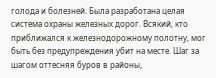голода и болезней. Была разработана целая система охраны железных дорог. Всякий, кто приближался к железнодорожному полотну, мог быть без предупреждения убит на месте. Шаг за шагом оттесняя буров в районы,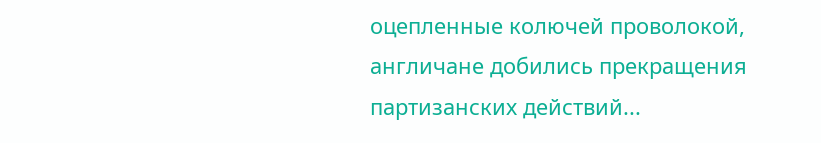оцепленные колючей проволокой, англичане добились прекращения партизанских действий...